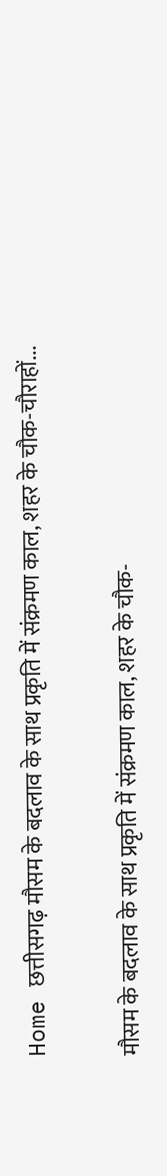Home छत्तीसगढ़ मौसम के बदलाव के साथ प्रकृति में संक्रमण काल, शहर के चौक-चौराहों...

मौसम के बदलाव के साथ प्रकृति में संक्रमण काल, शहर के चौक-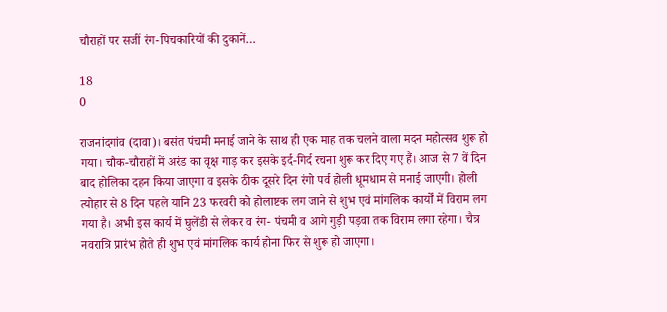चौराहों पर सजीं रंग-पिचकारियों की दुकानें…

18
0

राजनांदगांव (दावा)। बसंत पंचमी मनाई जाने के साथ ही एक माह तक चलने वाला मदन महोत्सव शुरू हो गया। चौक-चौराहों में अरंड का वृक्ष गाड़ कर इसके इर्द-गिर्द रचना शुरू कर दिए गए हैं। आज से 7 वें दिन बाद होलिका दहन किया जाएगा व इसके ठीक दूसरे दिन रंगो पर्व होली धूमधाम से मनाई जाएगी। होली त्योहार से 8 दिन पहले यानि 23 फरवरी को होलाष्टक लग जाने से शुभ एवं मांगलिक कार्यों में विराम लग गया है। अभी इस कार्य में घुलेंडी से लेकर व रंग- पंचमी व आगे गुड़ी पड़वा तक विराम लगा रहेगा। चैत्र नवरात्रि प्रारंभ होते ही शुभ एवं मांगलिक कार्य होना फिर से शुरू हो जाएगा।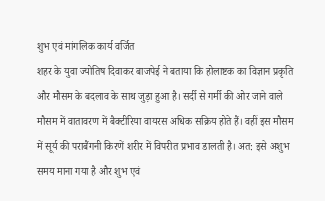शुभ एवं मांगलिक कार्य वर्जित
शहर के युवा ज्योतिष दिवाकर बाजपेई ने बताया कि होलाष्टक का विज्ञान प्रकृति और मौसम के बदलाव के साथ जुड़ा हुआ है। सर्दी से गर्मी की ओर जाने वाले मौसम में वातावरण में बैक्टीरिया वायरस अधिक सक्रिय होते हैं। वहीं इस मौसम में सूर्य की पराबैंगनी किरणें शरीर में विपरीत प्रभाव डालती है। अत: इसे अशुभ समय माना गया है और शुभ एवं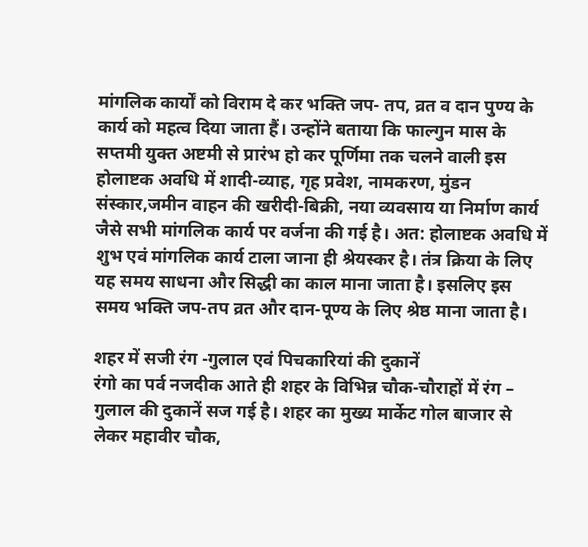मांगलिक कार्यों को विराम दे कर भक्ति जप- तप, व्रत व दान पुण्य के कार्य को महत्व दिया जाता हैं। उन्होंने बताया कि फाल्गुन मास के सप्तमी युक्त अष्टमी से प्रारंभ हो कर पूर्णिमा तक चलने वाली इस होलाष्टक अवधि में शादी-व्याह, गृह प्रवेश, नामकरण, मुंडन संस्कार,जमीन वाहन की खरीदी-बिक्री, नया व्यवसाय या निर्माण कार्य जैसे सभी मांगलिक कार्य पर वर्जना की गई है। अत: होलाष्टक अवधि में शुभ एवं मांगलिक कार्य टाला जाना ही श्रेयस्कर है। तंत्र क्रिया के लिए यह समय साधना और सिद्धी का काल माना जाता है। इसलिए इस समय भक्ति जप-तप व्रत और दान-पूण्य के लिए श्रेष्ठ माना जाता है।

शहर में सजी रंग -गुलाल एवं पिचकारियां की दुकानें
रंगो का पर्व नजदीक आते ही शहर के विभिन्न चौक-चौराहों में रंग – गुलाल की दुकानें सज गई है। शहर का मुख्य मार्केट गोल बाजार से लेकर महावीर चौक,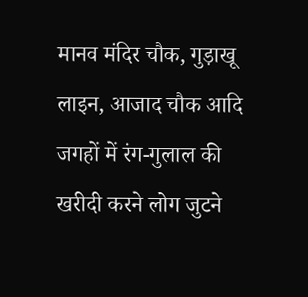मानव मंदिर चौक, गुड़ाखू लाइन, आजाद चौक आदि जगहों में रंग-गुलाल की खरीदी करने लोग जुटने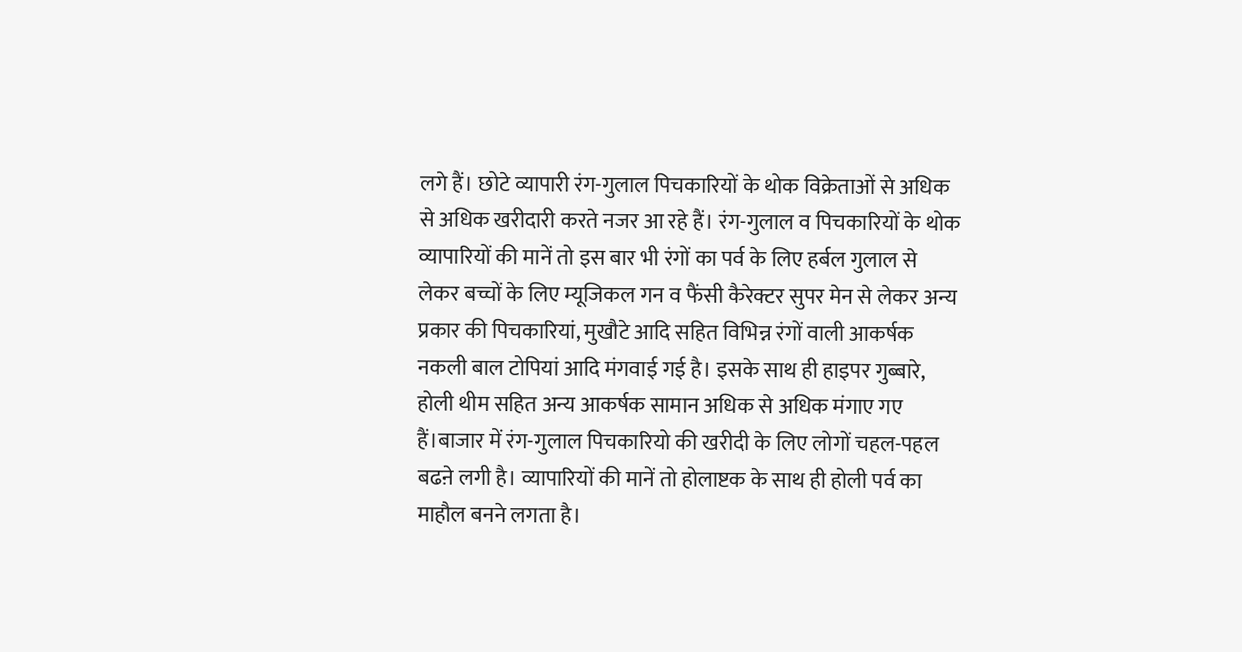लगे हैं। छोटे व्यापारी रंग-गुलाल पिचकारियों के थोक विक्रेताओं से अधिक से अधिक खरीदारी करते नजर आ रहे हैं। रंग-गुलाल व पिचकारियों के थोक व्यापारियों की मानें तो इस बार भी रंगों का पर्व के लिए हर्बल गुलाल से लेकर बच्चों के लिए म्यूजिकल गन व फैंसी कैरेक्टर सुपर मेन से लेकर अन्य प्रकार की पिचकारियां, मुखौटे आदि सहित विभिन्न रंगों वाली आकर्षक नकली बाल टोपियां आदि मंगवाई गई है। इसके साथ ही हाइपर गुब्बारे, होली थीम सहित अन्य आकर्षक सामान अधिक से अधिक मंगाए गए हैं।बाजार में रंग-गुलाल पिचकारियो की खरीदी के लिए लोगों चहल-पहल बढऩे लगी है। व्यापारियों की मानें तो होलाष्टक के साथ ही होली पर्व का माहौल बनने लगता है।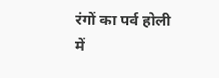रंगों का पर्व होली में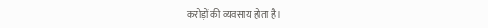करोड़ों की व्यवसाय होता है।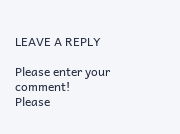LEAVE A REPLY

Please enter your comment!
Please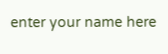enter your name here